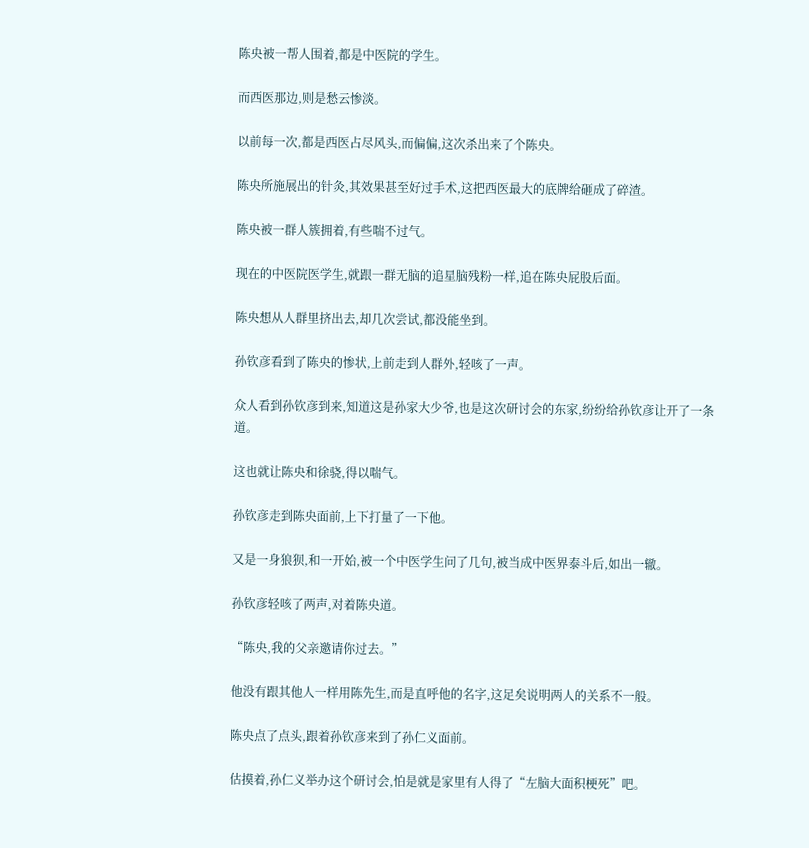陈央被一帮人围着,都是中医院的学生。

而西医那边,则是愁云惨淡。

以前每一次,都是西医占尽风头,而偏偏,这次杀出来了个陈央。

陈央所施展出的针灸,其效果甚至好过手术,这把西医最大的底牌给砸成了碎渣。

陈央被一群人簇拥着,有些喘不过气。

现在的中医院医学生,就跟一群无脑的追星脑残粉一样,追在陈央屁股后面。

陈央想从人群里挤出去,却几次尝试,都没能坐到。

孙钦彦看到了陈央的惨状,上前走到人群外,轻咳了一声。

众人看到孙钦彦到来,知道这是孙家大少爷,也是这次研讨会的东家,纷纷给孙钦彦让开了一条道。

这也就让陈央和徐骁,得以喘气。

孙钦彦走到陈央面前,上下打量了一下他。

又是一身狼狈,和一开始,被一个中医学生问了几句,被当成中医界泰斗后,如出一辙。

孙钦彦轻咳了两声,对着陈央道。

“陈央,我的父亲邀请你过去。”

他没有跟其他人一样用陈先生,而是直呼他的名字,这足矣说明两人的关系不一般。

陈央点了点头,跟着孙钦彦来到了孙仁义面前。

估摸着,孙仁义举办这个研讨会,怕是就是家里有人得了“左脑大面积梗死”吧。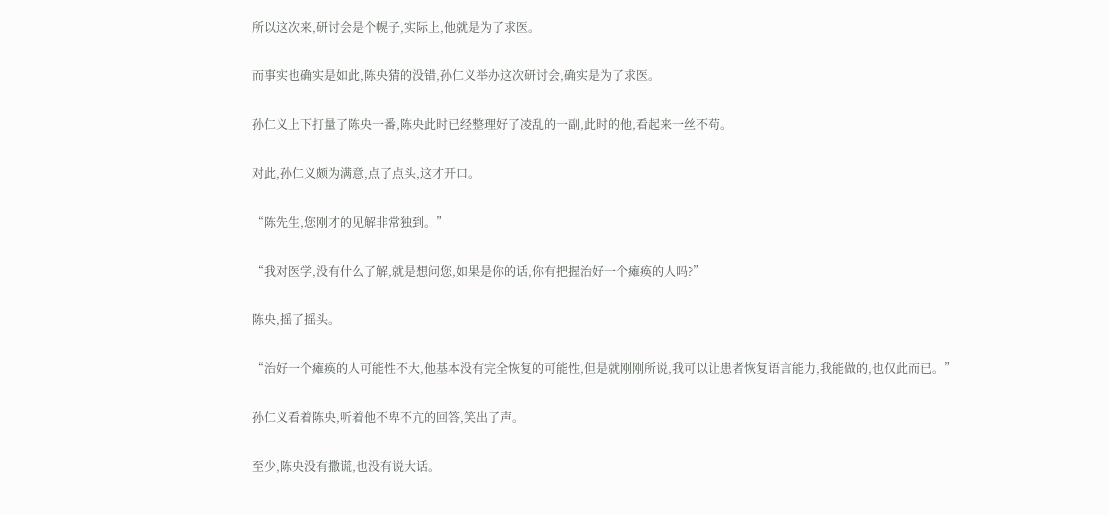所以这次来,研讨会是个幌子,实际上,他就是为了求医。

而事实也确实是如此,陈央猜的没错,孙仁义举办这次研讨会,确实是为了求医。

孙仁义上下打量了陈央一番,陈央此时已经整理好了凌乱的一副,此时的他,看起来一丝不苟。

对此,孙仁义颇为满意,点了点头,这才开口。

“陈先生,您刚才的见解非常独到。”

“我对医学,没有什么了解,就是想问您,如果是你的话,你有把握治好一个瘫痪的人吗?”

陈央,摇了摇头。

“治好一个瘫痪的人可能性不大,他基本没有完全恢复的可能性,但是就刚刚所说,我可以让患者恢复语言能力,我能做的,也仅此而已。”

孙仁义看着陈央,听着他不卑不亢的回答,笑出了声。

至少,陈央没有撒谎,也没有说大话。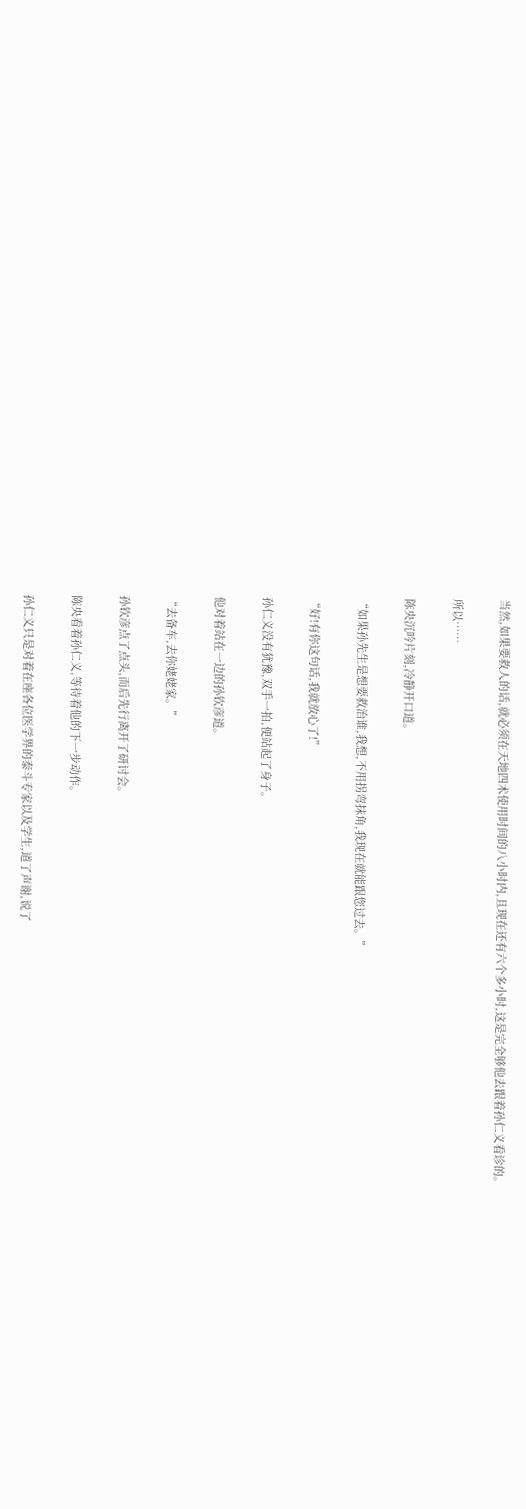当然,如果要救人的话,就必须在天地四术使用时间的八小时内,且现在还有六个多小时,这是完全够他去跟着孙仁义看诊的。

所以……

陈央沉吟片刻,冷静开口道。

“如果孙先生是想要救治谁,我想,不用拐弯抹角,我现在就能跟您过去。”

“好!有你这句话,我就放心了!”

孙仁义没有犹豫,双手一拍,便站起了身子。

他对着站在一边的孙钦彦道。

“去备车,去你姥姥家。”

孙钦彦点了点头,而后先行离开了研讨会。

陈央看着孙仁义,等待着他的下一步动作。

孙仁义只是对着在座各位医学界的泰斗专家以及学生,道了声谢,说了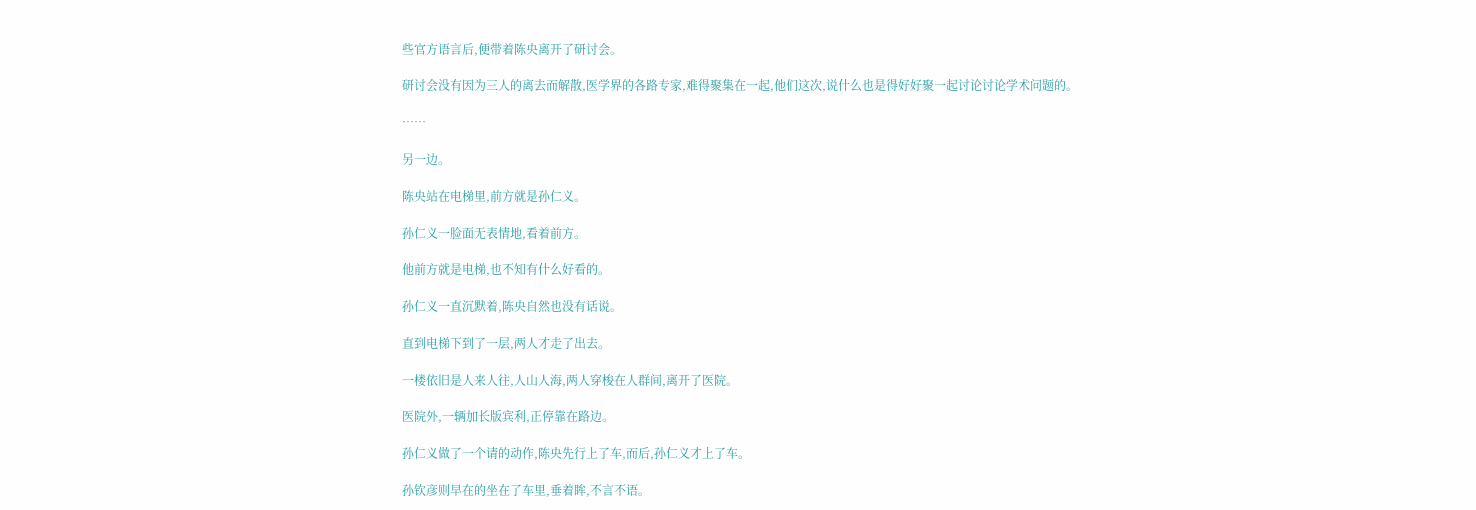些官方语言后,便带着陈央离开了研讨会。

研讨会没有因为三人的离去而解散,医学界的各路专家,难得聚集在一起,他们这次,说什么也是得好好聚一起讨论讨论学术问题的。

……

另一边。

陈央站在电梯里,前方就是孙仁义。

孙仁义一脸面无表情地,看着前方。

他前方就是电梯,也不知有什么好看的。

孙仁义一直沉默着,陈央自然也没有话说。

直到电梯下到了一层,两人才走了出去。

一楼依旧是人来人往,人山人海,两人穿梭在人群间,离开了医院。

医院外,一辆加长版宾利,正停靠在路边。

孙仁义做了一个请的动作,陈央先行上了车,而后,孙仁义才上了车。

孙钦彦则早在的坐在了车里,垂着眸,不言不语。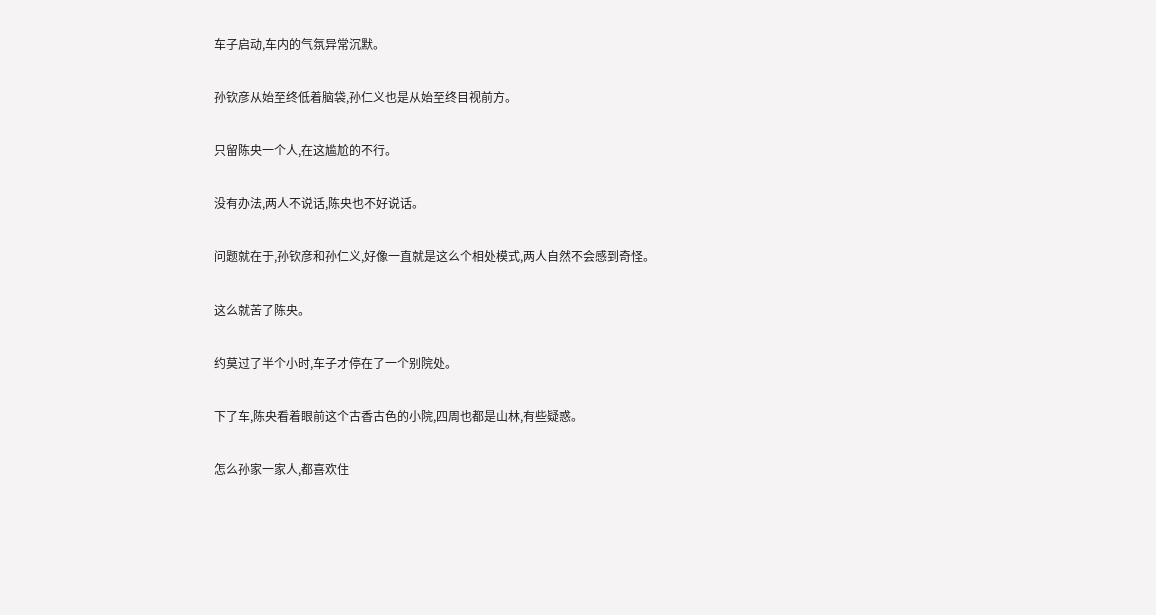车子启动,车内的气氛异常沉默。

孙钦彦从始至终低着脑袋,孙仁义也是从始至终目视前方。

只留陈央一个人,在这尴尬的不行。

没有办法,两人不说话,陈央也不好说话。

问题就在于,孙钦彦和孙仁义,好像一直就是这么个相处模式,两人自然不会感到奇怪。

这么就苦了陈央。

约莫过了半个小时,车子才停在了一个别院处。

下了车,陈央看着眼前这个古香古色的小院,四周也都是山林,有些疑惑。

怎么孙家一家人,都喜欢住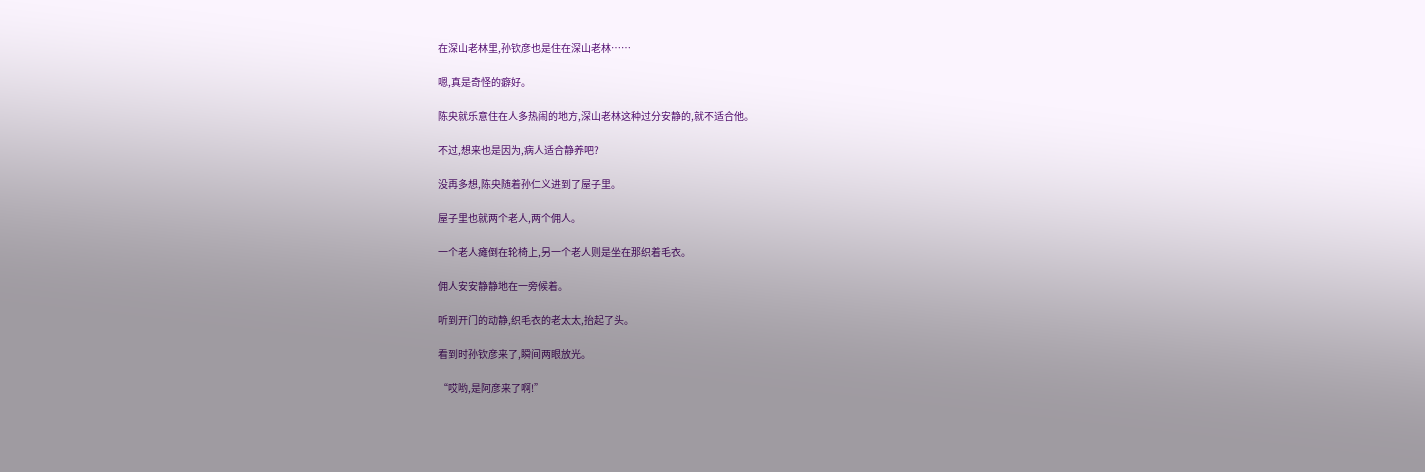在深山老林里,孙钦彦也是住在深山老林……

嗯,真是奇怪的癖好。

陈央就乐意住在人多热闹的地方,深山老林这种过分安静的,就不适合他。

不过,想来也是因为,病人适合静养吧?

没再多想,陈央随着孙仁义进到了屋子里。

屋子里也就两个老人,两个佣人。

一个老人瘫倒在轮椅上,另一个老人则是坐在那织着毛衣。

佣人安安静静地在一旁候着。

听到开门的动静,织毛衣的老太太,抬起了头。

看到时孙钦彦来了,瞬间两眼放光。

“哎哟,是阿彦来了啊!”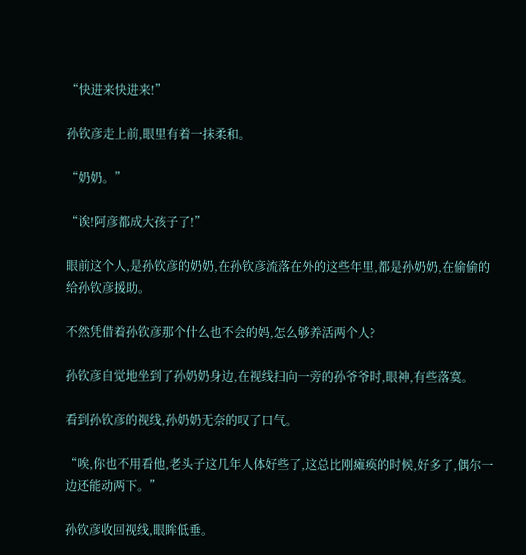“快进来快进来!”

孙钦彦走上前,眼里有着一抹柔和。

“奶奶。”

“诶!阿彦都成大孩子了!”

眼前这个人,是孙钦彦的奶奶,在孙钦彦流落在外的这些年里,都是孙奶奶,在偷偷的给孙钦彦援助。

不然凭借着孙钦彦那个什么也不会的妈,怎么够养活两个人?

孙钦彦自觉地坐到了孙奶奶身边,在视线扫向一旁的孙爷爷时,眼神,有些落寞。

看到孙钦彦的视线,孙奶奶无奈的叹了口气。

“唉,你也不用看他,老头子这几年人体好些了,这总比刚瘫痪的时候,好多了,偶尔一边还能动两下。”

孙钦彦收回视线,眼眸低垂。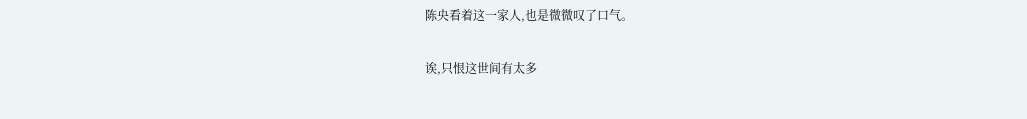陈央看着这一家人,也是微微叹了口气。

诶,只恨这世间有太多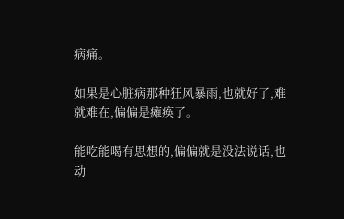病痛。

如果是心脏病那种狂风暴雨,也就好了,难就难在,偏偏是瘫痪了。

能吃能喝有思想的,偏偏就是没法说话,也动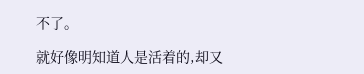不了。

就好像明知道人是活着的,却又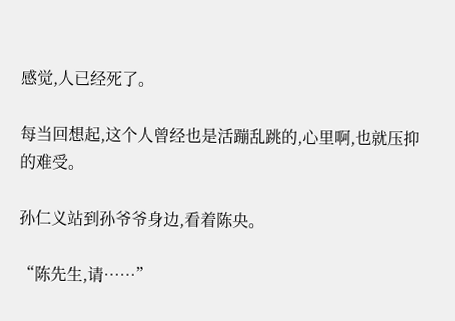感觉,人已经死了。

每当回想起,这个人曾经也是活蹦乱跳的,心里啊,也就压抑的难受。

孙仁义站到孙爷爷身边,看着陈央。

“陈先生,请……”